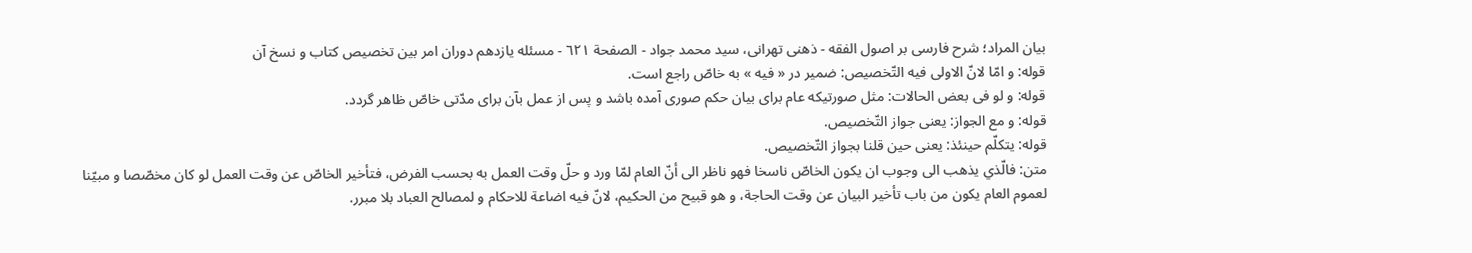بیان المراد؛ شرح فارسی بر اصول الفقه - ذهنی تهرانی، سید محمد جواد - الصفحة ٦٢١ - مسئله يازدهم دوران امر بين تخصيص كتاب و نسخ آن
قوله: و امّا لانّ الاولى فيه التّخصيص: ضمير در « فيه » به خاصّ راجع است.
قوله: و لو فى بعض الحالات: مثل صورتيكه عام براى بيان حكم صورى آمده باشد و پس از عمل بآن براى مدّتى خاصّ ظاهر گردد.
قوله: و مع الجواز: يعنى جواز التّخصيص.
قوله: يتكلّم حينئذ: يعنى حين قلنا بجواز التّخصيص.
متن: فالّذي يذهب الى وجوب ان يكون الخاصّ ناسخا فهو ناظر الى أنّ العام لمّا ورد و حلّ وقت العمل به بحسب الفرض، فتأخير الخاصّ عن وقت العمل لو كان مخصّصا و مبيّنا لعموم العام يكون من باب تأخير البيان عن وقت الحاجة، و هو قبيح من الحكيم، لانّ فيه اضاعة للاحكام و لمصالح العباد بلا مبرر.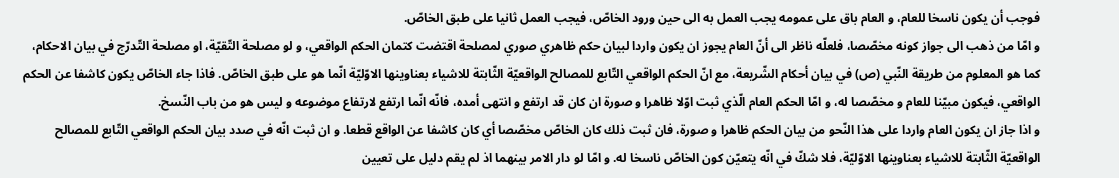فوجب أن يكون ناسخا للعام، و العام باق على عمومه يجب العمل به الى حين ورود الخاصّ، فيجب العمل ثانيا على طبق الخاصّ.
و امّا من ذهب الى جواز كونه مخصّصا، فلعلّه ناظر الى أنّ العام يجوز ان يكون واردا لبيان حكم ظاهري صوري لمصلحة اقتضت كتمان الحكم الواقعي، و لو مصلحة التّقيّة، او مصلحة التّدرّج في بيان الاحكام، كما هو المعلوم من طريقة النّبي (ص) في بيان أحكام الشّريعة، مع انّ الحكم الواقعي التّابع للمصالح الواقعيّة الثّابتة للاشياء بعناوينها الاوّليّة انّما هو على طبق الخاصّ. فاذا جاء الخاصّ يكون كاشفا عن الحكم الواقعي، فيكون مبيّنا للعام و مخصّصا له، و امّا الحكم العام الّذي ثبت اوّلا ظاهرا و صورة ان كان قد ارتفع و انتهى أمده، فانّه انّما ارتفع لارتفاع موضوعه و ليس هو من باب النّسخ.
و اذا جاز ان يكون العام واردا على هذا النّحو من بيان الحكم ظاهرا و صورة، فان ثبت ذلك كان الخاصّ مخصّصا أي كان كاشفا عن الواقع قطعا. و ان ثبت انّه في صدد بيان الحكم الواقعي التّابع للمصالح الواقعيّة الثّابتة للاشياء بعناوينها الاوّليّة، فلا شكّ في انّه يتعيّن كون الخاصّ ناسخا له. و امّا لو دار الامر بينهما اذ لم يقم دليل على تعيين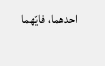احدهما، فايّهما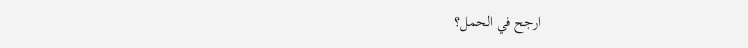ارجح في الحمل؟